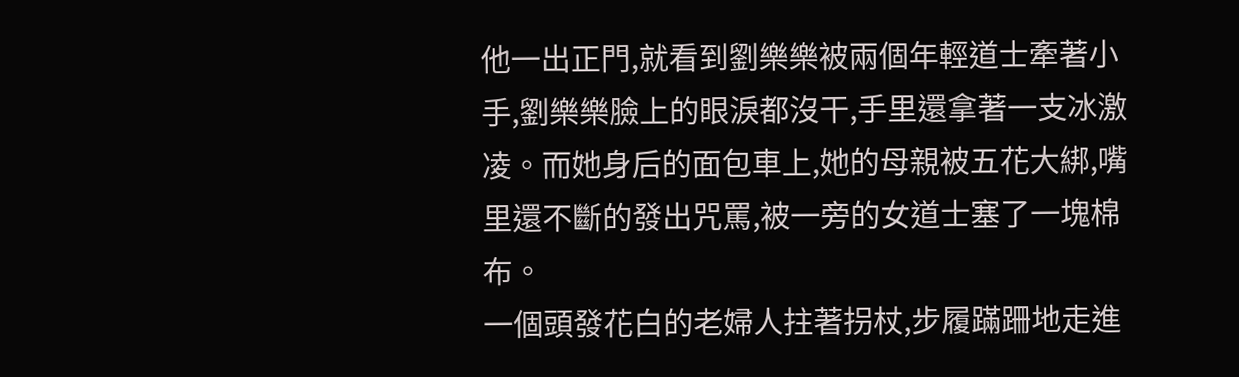他一出正門,就看到劉樂樂被兩個年輕道士牽著小手,劉樂樂臉上的眼淚都沒干,手里還拿著一支冰激凌。而她身后的面包車上,她的母親被五花大綁,嘴里還不斷的發出咒罵,被一旁的女道士塞了一塊棉布。
一個頭發花白的老婦人拄著拐杖,步履蹣跚地走進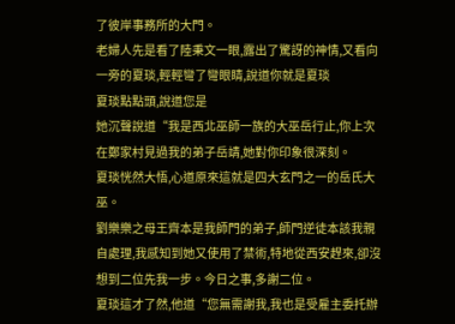了彼岸事務所的大門。
老婦人先是看了陸秉文一眼,露出了驚訝的神情,又看向一旁的夏琰,輕輕彎了彎眼睛,說道你就是夏琰
夏琰點點頭,說道您是
她沉聲說道“我是西北巫師一族的大巫岳行止,你上次在鄭家村見過我的弟子岳靖,她對你印象很深刻。
夏琰恍然大悟,心道原來這就是四大玄門之一的岳氏大巫。
劉樂樂之母王齊本是我師門的弟子,師門逆徒本該我親自處理,我感知到她又使用了禁術,特地從西安趕來,卻沒想到二位先我一步。今日之事,多謝二位。
夏琰這才了然,他道“您無需謝我,我也是受雇主委托辦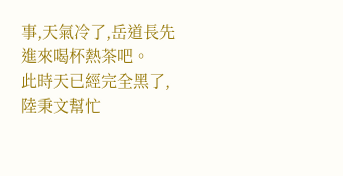事,天氣冷了,岳道長先進來喝杯熱茶吧。
此時天已經完全黑了,陸秉文幫忙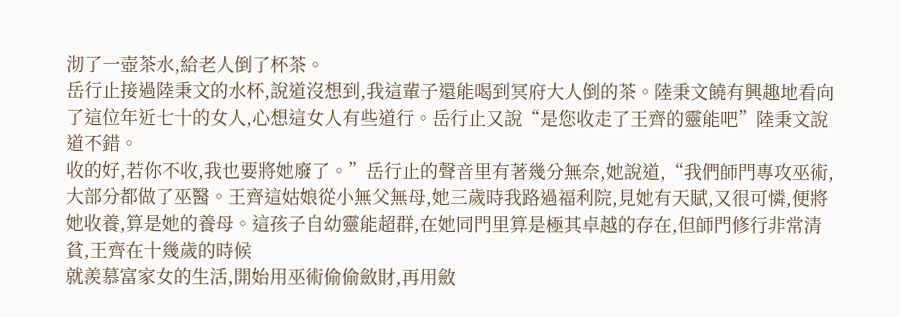沏了一壺茶水,給老人倒了杯茶。
岳行止接過陸秉文的水杯,說道沒想到,我這輩子還能喝到冥府大人倒的茶。陸秉文饒有興趣地看向了這位年近七十的女人,心想這女人有些道行。岳行止又說“是您收走了王齊的靈能吧”陸秉文說道不錯。
收的好,若你不收,我也要將她廢了。”岳行止的聲音里有著幾分無奈,她說道,“我們師門專攻巫術,大部分都做了巫醫。王齊這姑娘從小無父無母,她三歲時我路過福利院,見她有天賦,又很可憐,便將她收養,算是她的養母。這孩子自幼靈能超群,在她同門里算是極其卓越的存在,但師門修行非常清貧,王齊在十幾歲的時候
就羨慕富家女的生活,開始用巫術偷偷斂財,再用斂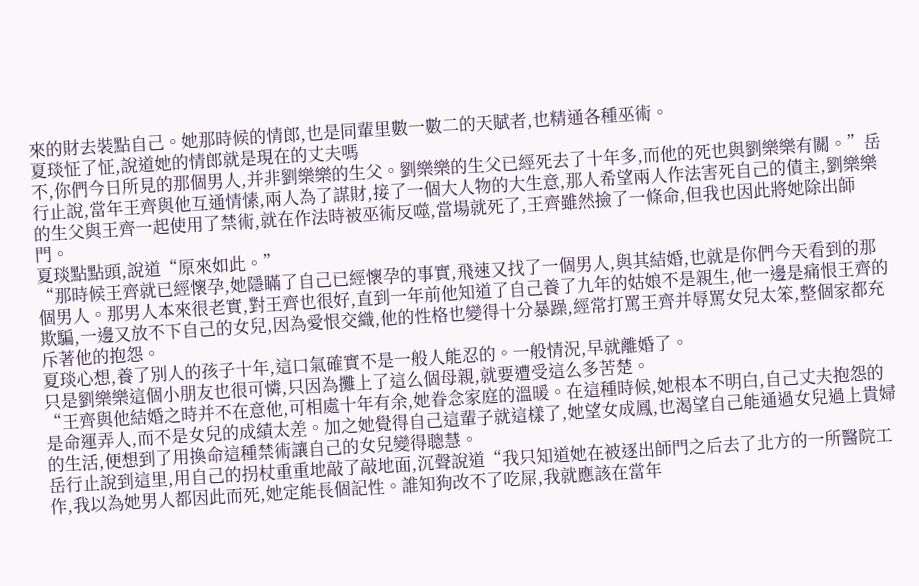來的財去裝點自己。她那時候的情郎,也是同輩里數一數二的天賦者,也精通各種巫術。
夏琰怔了怔,說道她的情郎就是現在的丈夫嗎
不,你們今日所見的那個男人,并非劉樂樂的生父。劉樂樂的生父已經死去了十年多,而他的死也與劉樂樂有關。”岳行止說,當年王齊與他互通情愫,兩人為了謀財,接了一個大人物的大生意,那人希望兩人作法害死自己的債主,劉樂樂的生父與王齊一起使用了禁術,就在作法時被巫術反噬,當場就死了,王齊雖然撿了一條命,但我也因此將她除出師門。
夏琰點點頭,說道“原來如此。”
“那時候王齊就已經懷孕,她隱瞞了自己已經懷孕的事實,飛速又找了一個男人,與其結婚,也就是你們今天看到的那個男人。那男人本來很老實,對王齊也很好,直到一年前他知道了自己養了九年的姑娘不是親生,他一邊是痛恨王齊的欺騙,一邊又放不下自己的女兒,因為愛恨交織,他的性格也變得十分暴躁,經常打罵王齊并辱罵女兒太笨,整個家都充斥著他的抱怨。
夏琰心想,養了別人的孩子十年,這口氣確實不是一般人能忍的。一般情況,早就離婚了。
只是劉樂樂這個小朋友也很可憐,只因為攤上了這么個母親,就要遭受這么多苦楚。
“王齊與他結婚之時并不在意他,可相處十年有余,她眷念家庭的溫暖。在這種時候,她根本不明白,自己丈夫抱怨的是命運弄人,而不是女兒的成績太差。加之她覺得自己這輩子就這樣了,她望女成鳳,也渴望自己能通過女兒過上貴婦的生活,便想到了用換命這種禁術讓自己的女兒變得聰慧。
岳行止說到這里,用自己的拐杖重重地敲了敲地面,沉聲說道“我只知道她在被逐出師門之后去了北方的一所醫院工作,我以為她男人都因此而死,她定能長個記性。誰知狗改不了吃屎,我就應該在當年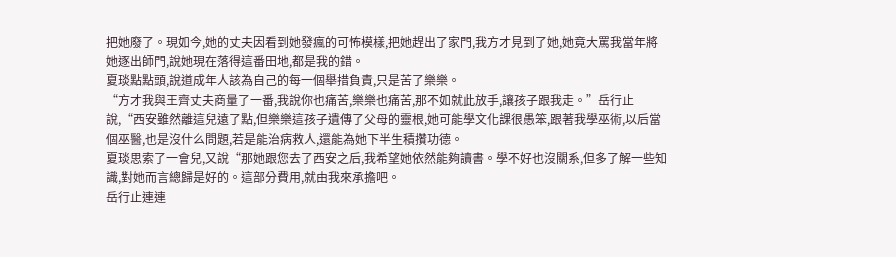把她廢了。現如今,她的丈夫因看到她發瘋的可怖模樣,把她趕出了家門,我方才見到了她,她竟大罵我當年將她逐出師門,說她現在落得這番田地,都是我的錯。
夏琰點點頭,說道成年人該為自己的每一個舉措負責,只是苦了樂樂。
“方才我與王齊丈夫商量了一番,我說你也痛苦,樂樂也痛苦,那不如就此放手,讓孩子跟我走。”岳行止說,“西安雖然離這兒遠了點,但樂樂這孩子遺傳了父母的靈根,她可能學文化課很愚笨,跟著我學巫術,以后當個巫醫,也是沒什么問題,若是能治病救人,還能為她下半生積攢功德。
夏琰思索了一會兒,又說“那她跟您去了西安之后,我希望她依然能夠讀書。學不好也沒關系,但多了解一些知識,對她而言總歸是好的。這部分費用,就由我來承擔吧。
岳行止連連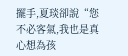擺手,夏琰卻說“您不必客氣,我也是真心想為孩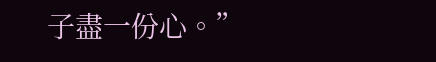子盡一份心。”